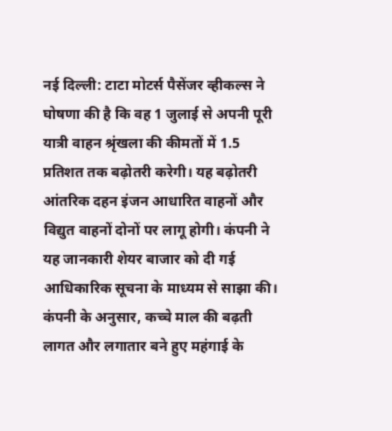नई दिल्ली: टाटा मोटर्स पैसेंजर व्हीकल्स ने घोषणा की है कि वह 1 जुलाई से अपनी पूरी यात्री वाहन श्रृंखला की कीमतों में 1.5 प्रतिशत तक बढ़ोतरी करेगी। यह बढ़ोतरी आंतरिक दहन इंजन आधारित वाहनों और विद्युत वाहनों दोनों पर लागू होगी। कंपनी ने यह जानकारी शेयर बाजार को दी गई आधिकारिक सूचना के माध्यम से साझा की। कंपनी के अनुसार, कच्चे माल की बढ़ती लागत और लगातार बने हुए महंगाई के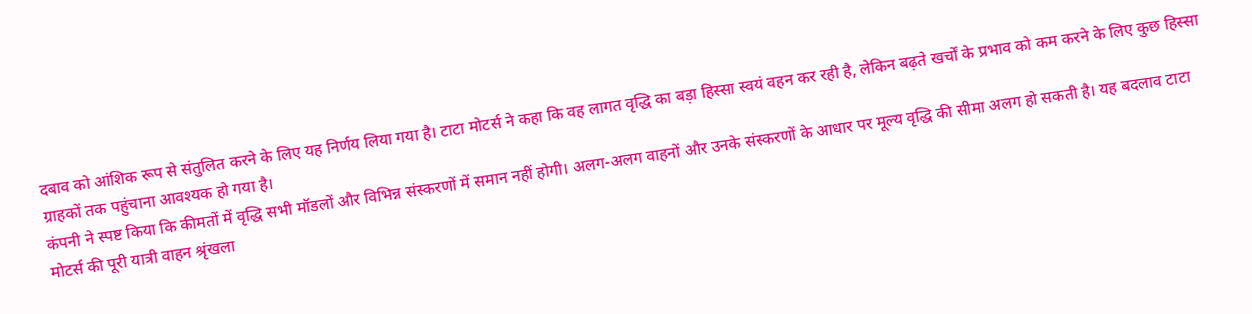दबाव को आंशिक रूप से संतुलित करने के लिए यह निर्णय लिया गया है। टाटा मोटर्स ने कहा कि वह लागत वृद्धि का बड़ा हिस्सा स्वयं वहन कर रही है, लेकिन बढ़ते खर्चों के प्रभाव को कम करने के लिए कुछ हिस्सा ग्राहकों तक पहुंचाना आवश्यक हो गया है।
कंपनी ने स्पष्ट किया कि कीमतों में वृद्धि सभी मॉडलों और विभिन्न संस्करणों में समान नहीं होगी। अलग-अलग वाहनों और उनके संस्करणों के आधार पर मूल्य वृद्धि की सीमा अलग हो सकती है। यह बदलाव टाटा मोटर्स की पूरी यात्री वाहन श्रृंखला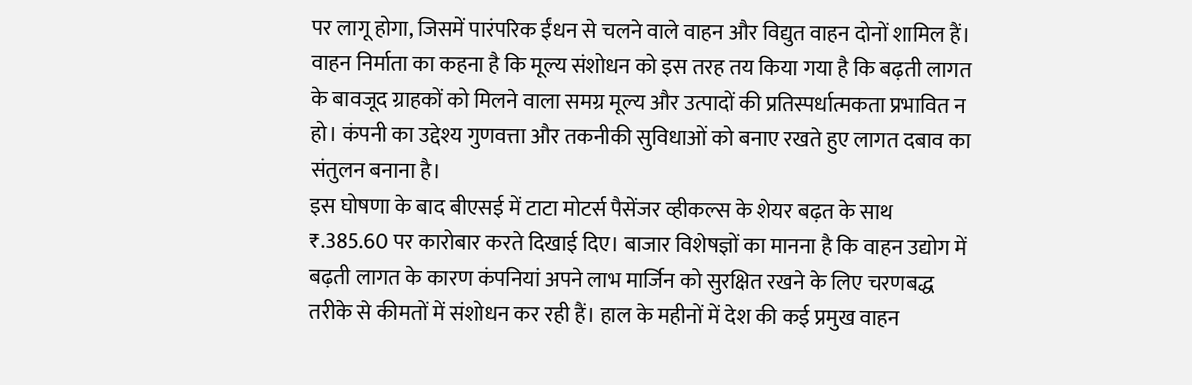पर लागू होगा, जिसमें पारंपरिक ईंधन से चलने वाले वाहन और विद्युत वाहन दोनों शामिल हैं। वाहन निर्माता का कहना है कि मूल्य संशोधन को इस तरह तय किया गया है कि बढ़ती लागत के बावजूद ग्राहकों को मिलने वाला समग्र मूल्य और उत्पादों की प्रतिस्पर्धात्मकता प्रभावित न हो। कंपनी का उद्देश्य गुणवत्ता और तकनीकी सुविधाओं को बनाए रखते हुए लागत दबाव का संतुलन बनाना है।
इस घोषणा के बाद बीएसई में टाटा मोटर्स पैसेंजर व्हीकल्स के शेयर बढ़त के साथ ₹.385.60 पर कारोबार करते दिखाई दिए। बाजार विशेषज्ञों का मानना है कि वाहन उद्योग में बढ़ती लागत के कारण कंपनियां अपने लाभ मार्जिन को सुरक्षित रखने के लिए चरणबद्ध तरीके से कीमतों में संशोधन कर रही हैं। हाल के महीनों में देश की कई प्रमुख वाहन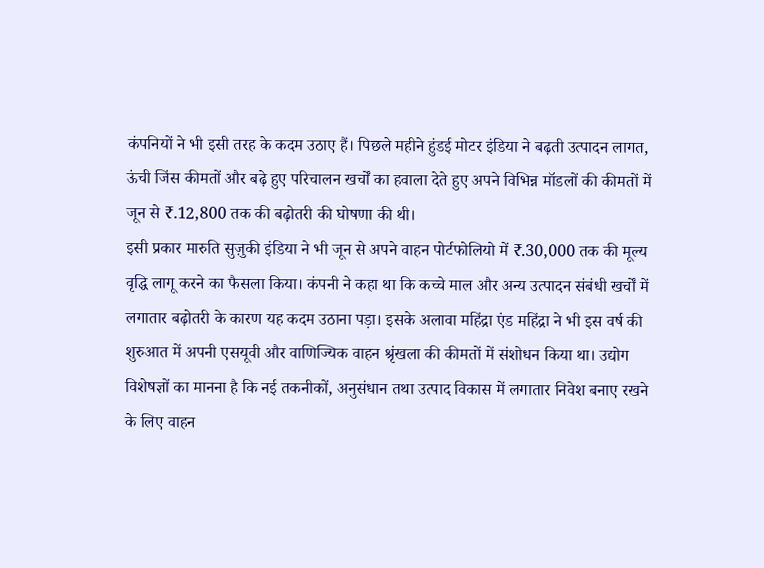कंपनियों ने भी इसी तरह के कदम उठाए हैं। पिछले महीने हुंडई मोटर इंडिया ने बढ़ती उत्पादन लागत, ऊंची जिंस कीमतों और बढ़े हुए परिचालन खर्चों का हवाला देते हुए अपने विभिन्न मॉडलों की कीमतों में जून से ₹.12,800 तक की बढ़ोतरी की घोषणा की थी।
इसी प्रकार मारुति सुज़ुकी इंडिया ने भी जून से अपने वाहन पोर्टफोलियो में ₹.30,000 तक की मूल्य वृद्धि लागू करने का फैसला किया। कंपनी ने कहा था कि कच्चे माल और अन्य उत्पादन संबंधी खर्चों में लगातार बढ़ोतरी के कारण यह कदम उठाना पड़ा। इसके अलावा महिंद्रा एंड महिंद्रा ने भी इस वर्ष की शुरुआत में अपनी एसयूवी और वाणिज्यिक वाहन श्रृंखला की कीमतों में संशोधन किया था। उद्योग विशेषज्ञों का मानना है कि नई तकनीकों, अनुसंधान तथा उत्पाद विकास में लगातार निवेश बनाए रखने के लिए वाहन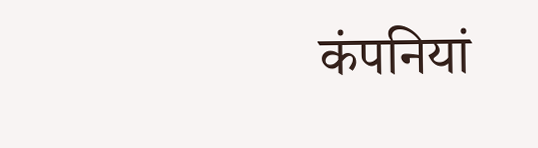कंपनियां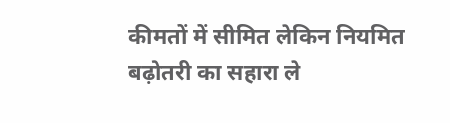कीमतों में सीमित लेकिन नियमित बढ़ोतरी का सहारा ले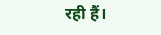रही हैं।